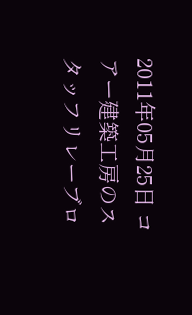2011年05月25日 コアー建築工房のスタッフリレーブロ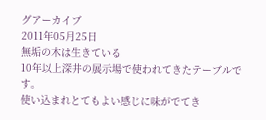グアーカイブ
2011年05月25日
無垢の木は生きている
10年以上深井の展示場で使われてきたテーブルです。
使い込まれとてもよい感じに味がでてき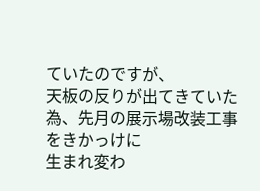ていたのですが、
天板の反りが出てきていた為、先月の展示場改装工事をきかっけに
生まれ変わ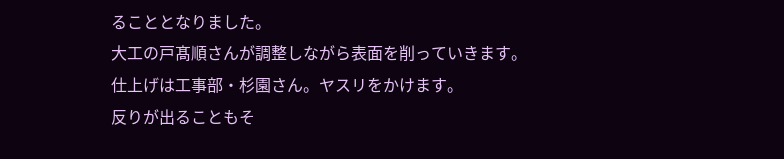ることとなりました。
大工の戸髙順さんが調整しながら表面を削っていきます。
仕上げは工事部・杉園さん。ヤスリをかけます。
反りが出ることもそ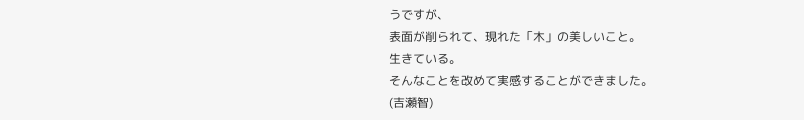うですが、
表面が削られて、現れた「木」の美しいこと。
生きている。
そんなことを改めて実感することができました。
(吉瀬智)